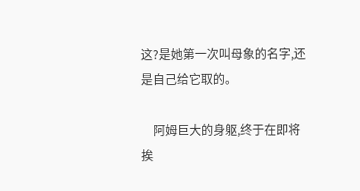这?是她第一次叫母象的名字,还是自己给它取的。

    阿姆巨大的身躯,终于在即将挨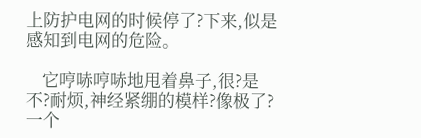上防护电网的时候停了?下来,似是感知到电网的危险。

    它哼哧哼哧地甩着鼻子,很?是不?耐烦,神经紧绷的模样?像极了?一个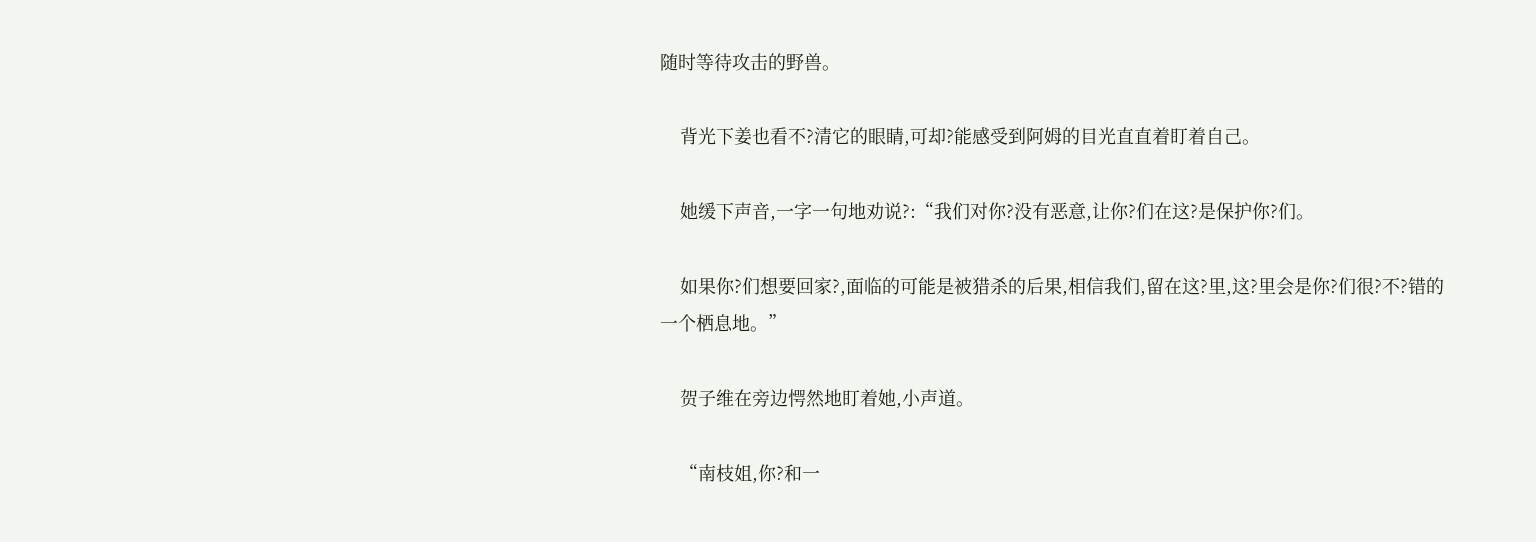随时等待攻击的野兽。

    背光下姜也看不?清它的眼睛,可却?能感受到阿姆的目光直直着盯着自己。

    她缓下声音,一字一句地劝说?:“我们对你?没有恶意,让你?们在这?是保护你?们。

    如果你?们想要回家?,面临的可能是被猎杀的后果,相信我们,留在这?里,这?里会是你?们很?不?错的一个栖息地。”

    贺子维在旁边愕然地盯着她,小声道。

    “南枝姐,你?和一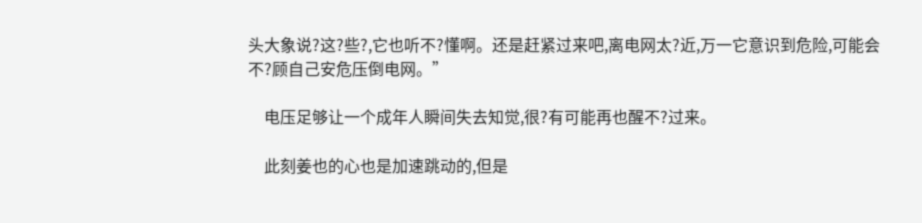头大象说?这?些?,它也听不?懂啊。还是赶紧过来吧,离电网太?近,万一它意识到危险,可能会不?顾自己安危压倒电网。”

    电压足够让一个成年人瞬间失去知觉,很?有可能再也醒不?过来。

    此刻姜也的心也是加速跳动的,但是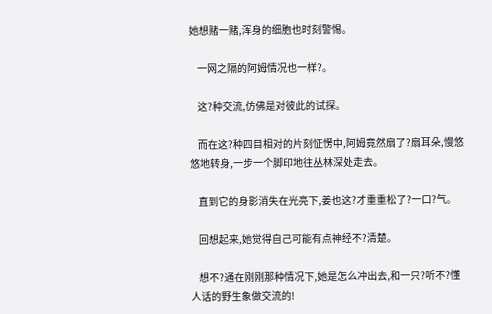她想赌一赌,浑身的细胞也时刻警惕。

    一网之隔的阿姆情况也一样?。

    这?种交流,仿佛是对彼此的试探。

    而在这?种四目相对的片刻怔愣中,阿姆竟然扇了?扇耳朵,慢悠悠地转身,一步一个脚印地往丛林深处走去。

    直到它的身影消失在光亮下,姜也这?才重重松了?一口?气。

    回想起来,她觉得自己可能有点神经不?清楚。

    想不?通在刚刚那种情况下,她是怎么冲出去,和一只?听不?懂人话的野生象做交流的!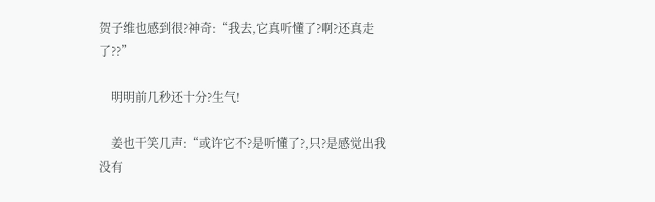贺子维也感到很?神奇:“我去,它真听懂了?啊?还真走了??”

    明明前几秒还十分?生气!

    姜也干笑几声:“或许它不?是听懂了?,只?是感觉出我没有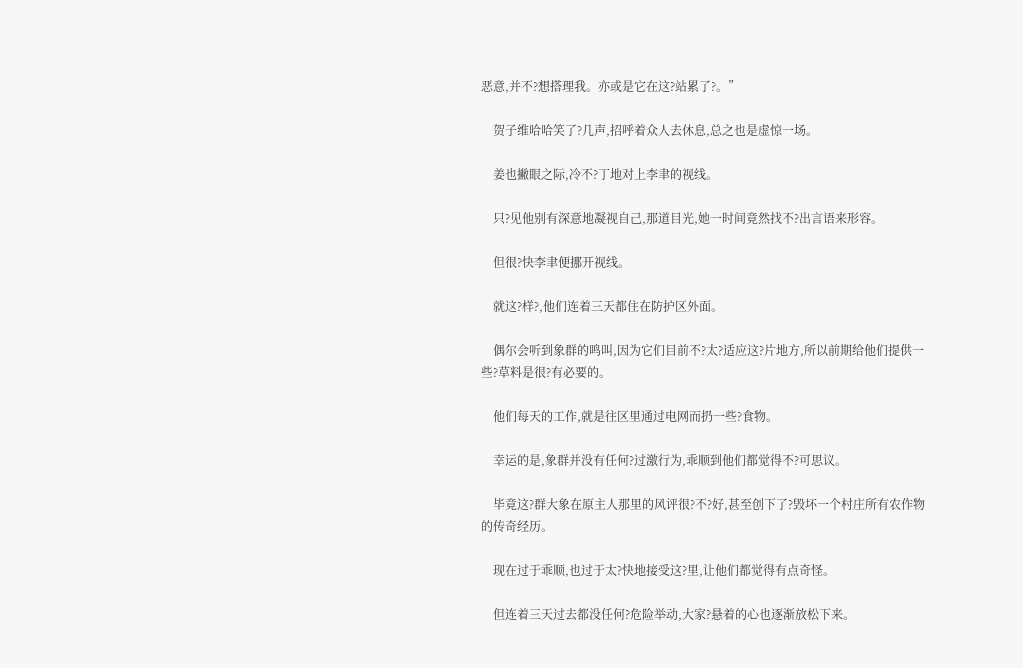恶意,并不?想搭理我。亦或是它在这?站累了?。”

    贺子维哈哈笑了?几声,招呼着众人去休息,总之也是虚惊一场。

    姜也撇眼之际,冷不?丁地对上李聿的视线。

    只?见他别有深意地凝视自己,那道目光,她一时间竟然找不?出言语来形容。

    但很?快李聿便挪开视线。

    就这?样?,他们连着三天都住在防护区外面。

    偶尔会听到象群的鸣叫,因为它们目前不?太?适应这?片地方,所以前期给他们提供一些?草料是很?有必要的。

    他们每天的工作,就是往区里通过电网而扔一些?食物。

    幸运的是,象群并没有任何?过激行为,乖顺到他们都觉得不?可思议。

    毕竟这?群大象在原主人那里的风评很?不?好,甚至创下了?毁坏一个村庄所有农作物的传奇经历。

    现在过于乖顺,也过于太?快地接受这?里,让他们都觉得有点奇怪。

    但连着三天过去都没任何?危险举动,大家?悬着的心也逐渐放松下来。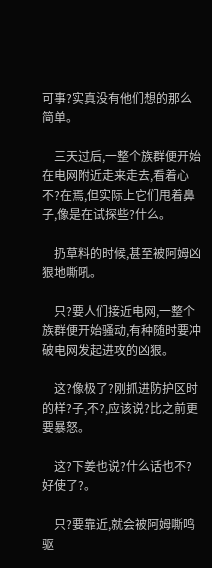可事?实真没有他们想的那么简单。

    三天过后,一整个族群便开始在电网附近走来走去,看着心不?在焉,但实际上它们甩着鼻子,像是在试探些?什么。

    扔草料的时候,甚至被阿姆凶狠地嘶吼。

    只?要人们接近电网,一整个族群便开始骚动,有种随时要冲破电网发起进攻的凶狠。

    这?像极了?刚抓进防护区时的样?子,不?,应该说?比之前更要暴怒。

    这?下姜也说?什么话也不?好使了?。

    只?要靠近,就会被阿姆嘶鸣驱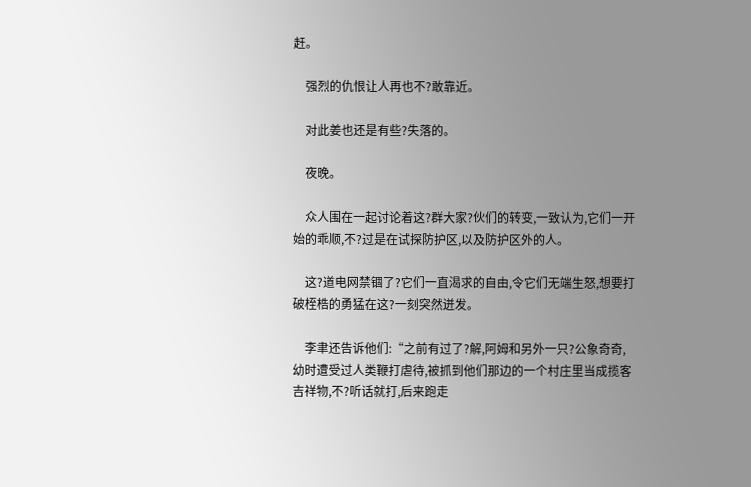赶。

    强烈的仇恨让人再也不?敢靠近。

    对此姜也还是有些?失落的。

    夜晚。

    众人围在一起讨论着这?群大家?伙们的转变,一致认为,它们一开始的乖顺,不?过是在试探防护区,以及防护区外的人。

    这?道电网禁锢了?它们一直渴求的自由,令它们无端生怒,想要打破桎梏的勇猛在这?一刻突然迸发。

    李聿还告诉他们:“之前有过了?解,阿姆和另外一只?公象奇奇,幼时遭受过人类鞭打虐待,被抓到他们那边的一个村庄里当成揽客吉祥物,不?听话就打,后来跑走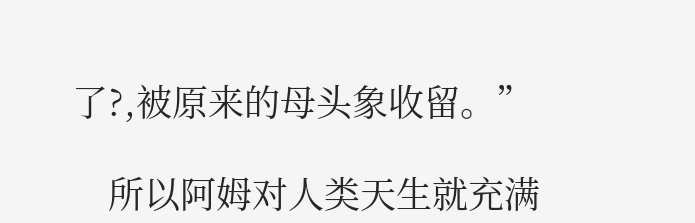了?,被原来的母头象收留。”

    所以阿姆对人类天生就充满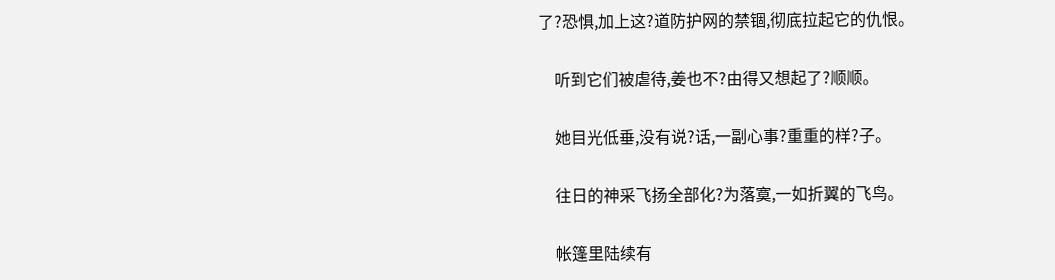了?恐惧,加上这?道防护网的禁锢,彻底拉起它的仇恨。

    听到它们被虐待,姜也不?由得又想起了?顺顺。

    她目光低垂,没有说?话,一副心事?重重的样?子。

    往日的神采飞扬全部化?为落寞,一如折翼的飞鸟。

    帐篷里陆续有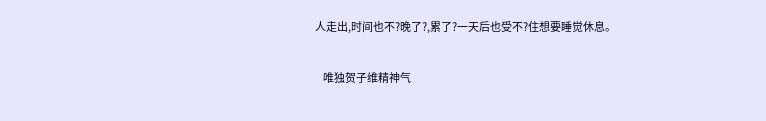人走出,时间也不?晚了?,累了?一天后也受不?住想要睡觉休息。

    唯独贺子维精神气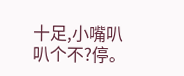十足,小嘴叭叭个不?停。